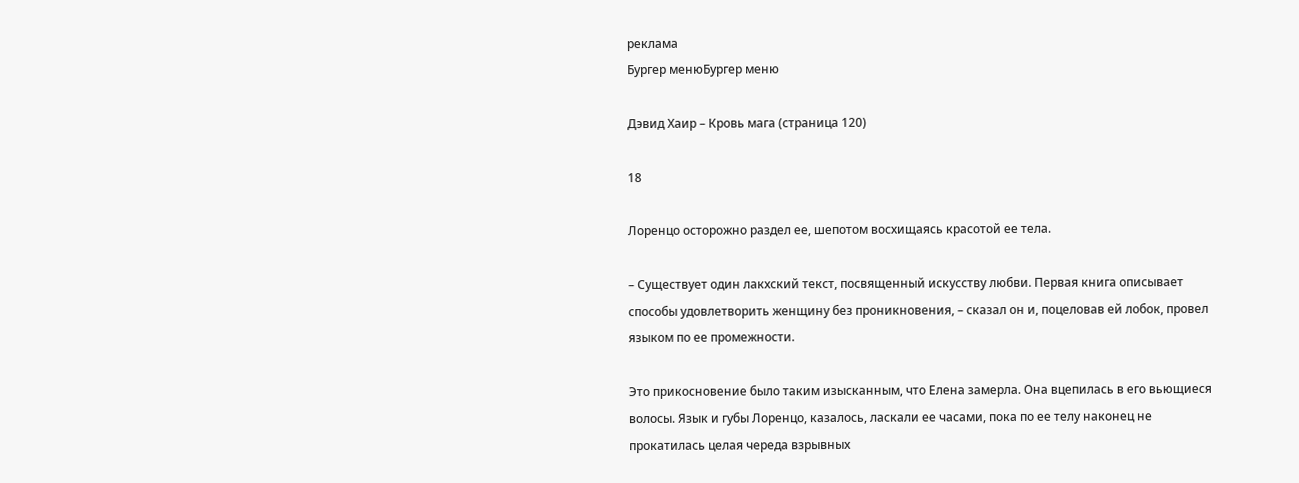реклама
Бургер менюБургер меню

Дэвид Хаир – Кровь мага (страница 120)

18

Лоренцо осторожно раздел ее, шепотом восхищаясь красотой ее тела.

– Существует один лакхский текст, посвященный искусству любви. Первая книга описывает способы удовлетворить женщину без проникновения, – сказал он и, поцеловав ей лобок, провел языком по ее промежности.

Это прикосновение было таким изысканным, что Елена замерла. Она вцепилась в его вьющиеся волосы. Язык и губы Лоренцо, казалось, ласкали ее часами, пока по ее телу наконец не прокатилась целая череда взрывных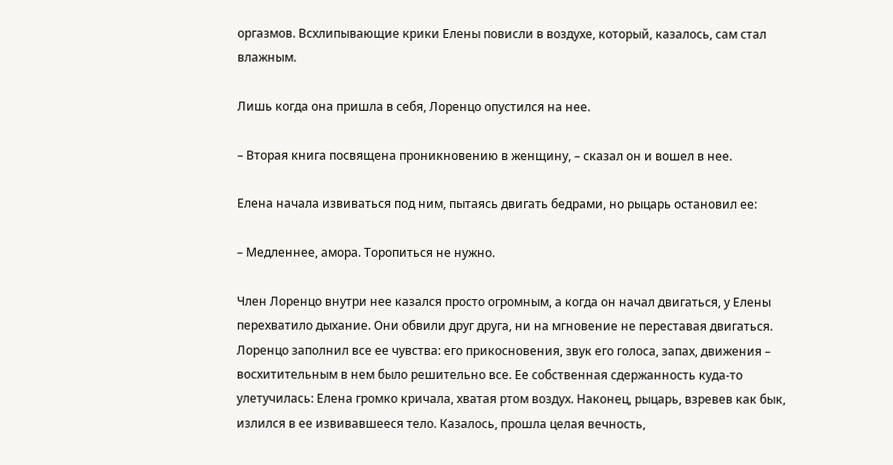оргазмов. Всхлипывающие крики Елены повисли в воздухе, который, казалось, сам стал влажным.

Лишь когда она пришла в себя, Лоренцо опустился на нее.

– Вторая книга посвящена проникновению в женщину, – сказал он и вошел в нее.

Елена начала извиваться под ним, пытаясь двигать бедрами, но рыцарь остановил ее:

– Медленнее, амора. Торопиться не нужно.

Член Лоренцо внутри нее казался просто огромным, а когда он начал двигаться, у Елены перехватило дыхание. Они обвили друг друга, ни на мгновение не переставая двигаться. Лоренцо заполнил все ее чувства: его прикосновения, звук его голоса, запах, движения – восхитительным в нем было решительно все. Ее собственная сдержанность куда-то улетучилась: Елена громко кричала, хватая ртом воздух. Наконец, рыцарь, взревев как бык, излился в ее извивавшееся тело. Казалось, прошла целая вечность,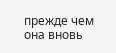прежде чем она вновь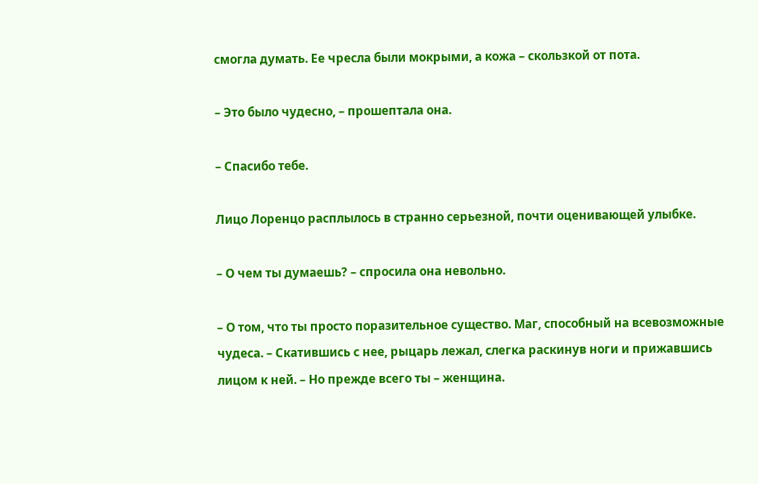смогла думать. Ее чресла были мокрыми, а кожа – скользкой от пота.

– Это было чудесно, – прошептала она.

– Спасибо тебе.

Лицо Лоренцо расплылось в странно серьезной, почти оценивающей улыбке.

– О чем ты думаешь? – спросила она невольно.

– О том, что ты просто поразительное существо. Маг, способный на всевозможные чудеса. – Скатившись с нее, рыцарь лежал, слегка раскинув ноги и прижавшись лицом к ней. – Но прежде всего ты – женщина.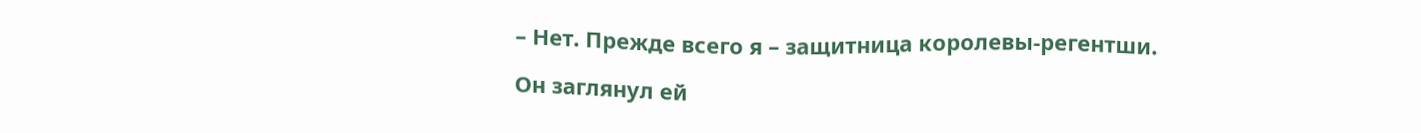– Нет. Прежде всего я – защитница королевы-регентши.

Он заглянул ей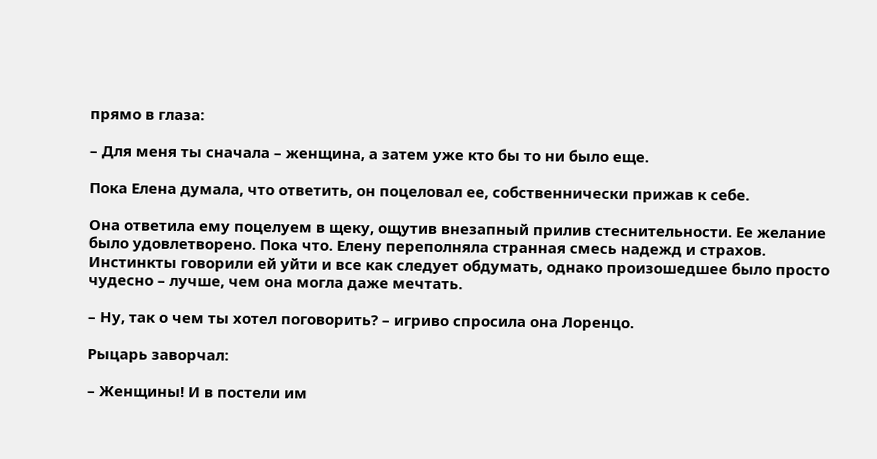прямо в глаза:

– Для меня ты сначала – женщина, а затем уже кто бы то ни было еще.

Пока Елена думала, что ответить, он поцеловал ее, собственнически прижав к себе.

Она ответила ему поцелуем в щеку, ощутив внезапный прилив стеснительности. Ее желание было удовлетворено. Пока что. Елену переполняла странная смесь надежд и страхов. Инстинкты говорили ей уйти и все как следует обдумать, однако произошедшее было просто чудесно – лучше, чем она могла даже мечтать.

– Ну, так о чем ты хотел поговорить? – игриво спросила она Лоренцо.

Рыцарь заворчал:

– Женщины! И в постели им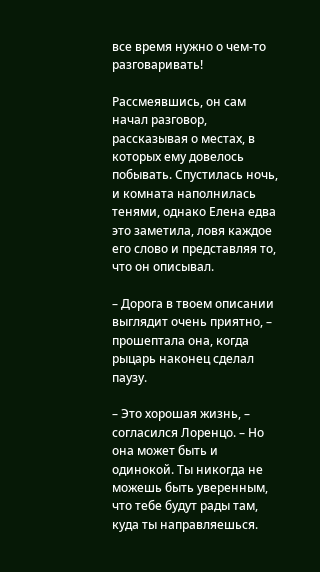все время нужно о чем-то разговаривать!

Рассмеявшись, он сам начал разговор, рассказывая о местах, в которых ему довелось побывать. Спустилась ночь, и комната наполнилась тенями, однако Елена едва это заметила, ловя каждое его слово и представляя то, что он описывал.

– Дорога в твоем описании выглядит очень приятно, – прошептала она, когда рыцарь наконец сделал паузу.

– Это хорошая жизнь, – согласился Лоренцо. – Но она может быть и одинокой. Ты никогда не можешь быть уверенным, что тебе будут рады там, куда ты направляешься.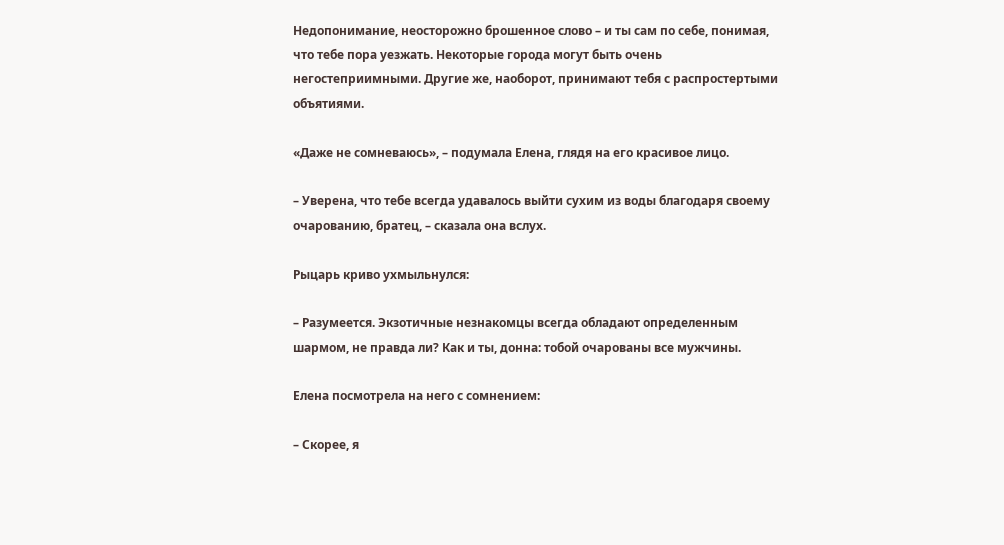Недопонимание, неосторожно брошенное слово – и ты сам по себе, понимая, что тебе пора уезжать. Некоторые города могут быть очень негостеприимными. Другие же, наоборот, принимают тебя с распростертыми объятиями.

«Даже не сомневаюсь», – подумала Елена, глядя на его красивое лицо.

– Уверена, что тебе всегда удавалось выйти сухим из воды благодаря своему очарованию, братец, – сказала она вслух.

Рыцарь криво ухмыльнулся:

– Разумеется. Экзотичные незнакомцы всегда обладают определенным шармом, не правда ли? Как и ты, донна: тобой очарованы все мужчины.

Елена посмотрела на него с сомнением:

– Скорее, я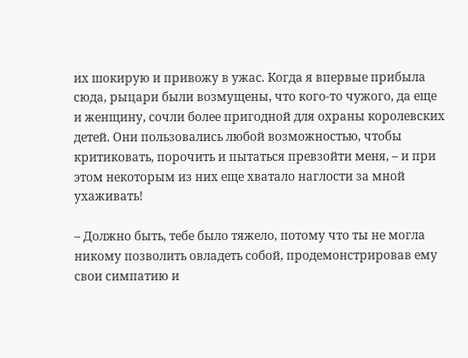их шокирую и привожу в ужас. Когда я впервые прибыла сюда, рыцари были возмущены, что кого-то чужого, да еще и женщину, сочли более пригодной для охраны королевских детей. Они пользовались любой возможностью, чтобы критиковать, порочить и пытаться превзойти меня, – и при этом некоторым из них еще хватало наглости за мной ухаживать!

– Должно быть, тебе было тяжело, потому что ты не могла никому позволить овладеть собой, продемонстрировав ему свои симпатию и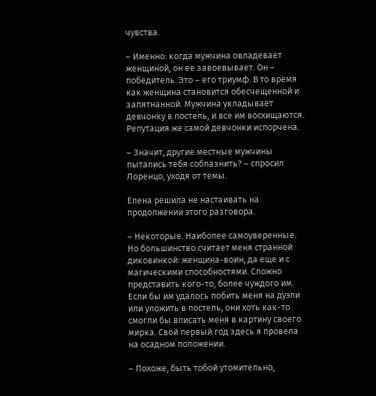чувства.

– Именно: когда мужчина овладевает женщиной, он ее завоевывает. Он – победитель. Это – его триумф. В то время как женщина становится обесчещенной и запятнанной. Мужчина укладывает девчонку в постель, и все им восхищаются. Репутация же самой девчонки испорчена.

– Значит, другие местные мужчины пытались тебя соблазнить? – спросил Лоренцо, уходя от темы.

Елена решила не настаивать на продолжении этого разговора.

– Некоторые. Наиболее самоуверенные. Но большинство считает меня странной диковинкой: женщина-воин, да еще и с магическими способностями. Сложно представить кого-то, более чуждого им. Если бы им удалось побить меня на дуэли или уложить в постель, они хоть как-то смогли бы вписать меня в картину своего мирка. Свой первый год здесь я провела на осадном положении.

– Похоже, быть тобой утомительно,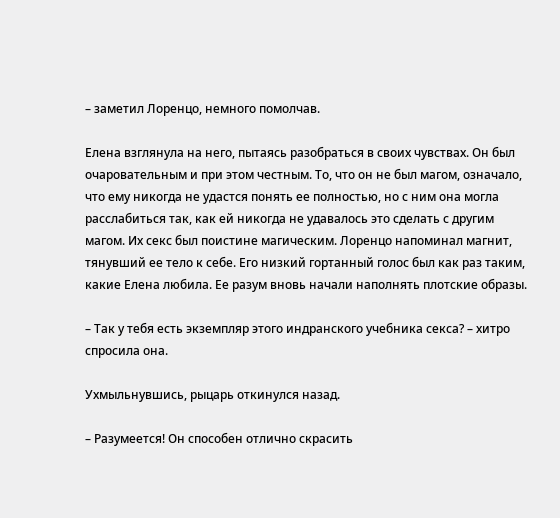– заметил Лоренцо, немного помолчав.

Елена взглянула на него, пытаясь разобраться в своих чувствах. Он был очаровательным и при этом честным. То, что он не был магом, означало, что ему никогда не удастся понять ее полностью, но с ним она могла расслабиться так, как ей никогда не удавалось это сделать с другим магом. Их секс был поистине магическим. Лоренцо напоминал магнит, тянувший ее тело к себе. Его низкий гортанный голос был как раз таким, какие Елена любила. Ее разум вновь начали наполнять плотские образы.

– Так у тебя есть экземпляр этого индранского учебника секса? – хитро спросила она.

Ухмыльнувшись, рыцарь откинулся назад.

– Разумеется! Он способен отлично скрасить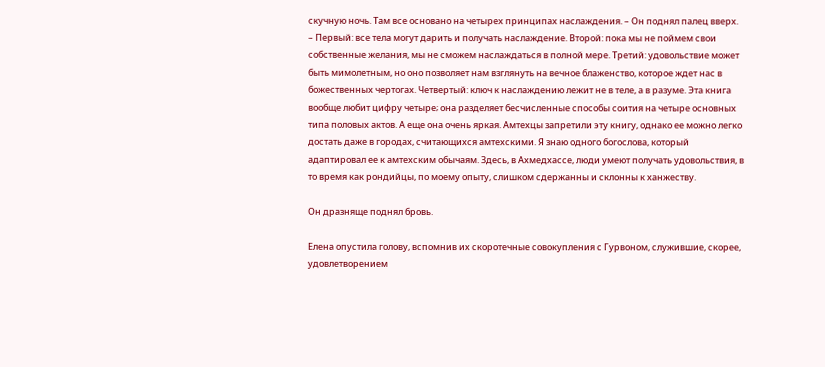скучную ночь. Там все основано на четырех принципах наслаждения. – Он поднял палец вверх. – Первый: все тела могут дарить и получать наслаждение. Второй: пока мы не поймем свои собственные желания, мы не сможем наслаждаться в полной мере. Третий: удовольствие может быть мимолетным, но оно позволяет нам взглянуть на вечное блаженство, которое ждет нас в божественных чертогах. Четвертый: ключ к наслаждению лежит не в теле, а в разуме. Эта книга вообще любит цифру четыре; она разделяет бесчисленные способы соития на четыре основных типа половых актов. А еще она очень яркая. Амтехцы запретили эту книгу, однако ее можно легко достать даже в городах, считающихся амтехскими. Я знаю одного богослова, который адаптировал ее к амтехским обычаям. Здесь, в Ахмедхассе, люди умеют получать удовольствия, в то время как рондийцы, по моему опыту, слишком сдержанны и склонны к ханжеству.

Он дразняще поднял бровь.

Елена опустила голову, вспомнив их скоротечные совокупления с Гурвоном, служившие, скорее, удовлетворением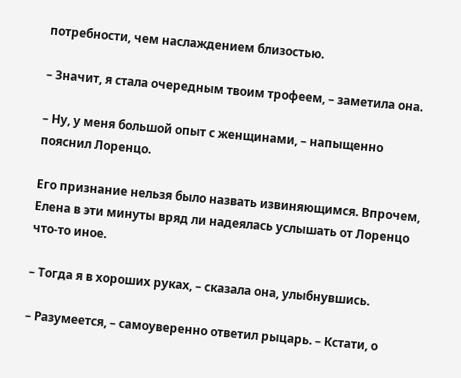потребности, чем наслаждением близостью.

– Значит, я стала очередным твоим трофеем, – заметила она.

– Ну, у меня большой опыт с женщинами, – напыщенно пояснил Лоренцо.

Его признание нельзя было назвать извиняющимся. Впрочем, Елена в эти минуты вряд ли надеялась услышать от Лоренцо что-то иное.

– Тогда я в хороших руках, – сказала она, улыбнувшись.

– Разумеется, – самоуверенно ответил рыцарь. – Кстати, о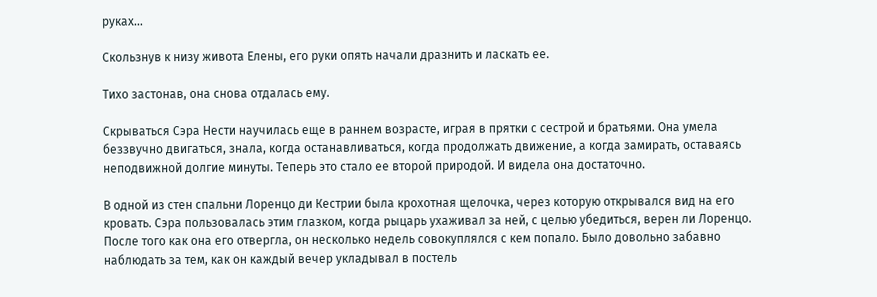руках…

Скользнув к низу живота Елены, его руки опять начали дразнить и ласкать ее.

Тихо застонав, она снова отдалась ему.

Скрываться Сэра Нести научилась еще в раннем возрасте, играя в прятки с сестрой и братьями. Она умела беззвучно двигаться, знала, когда останавливаться, когда продолжать движение, а когда замирать, оставаясь неподвижной долгие минуты. Теперь это стало ее второй природой. И видела она достаточно.

В одной из стен спальни Лоренцо ди Кестрии была крохотная щелочка, через которую открывался вид на его кровать. Сэра пользовалась этим глазком, когда рыцарь ухаживал за ней, с целью убедиться, верен ли Лоренцо. После того как она его отвергла, он несколько недель совокуплялся с кем попало. Было довольно забавно наблюдать за тем, как он каждый вечер укладывал в постель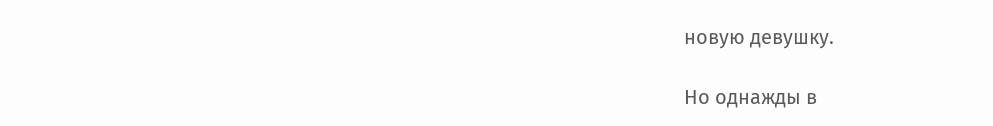новую девушку.

Но однажды в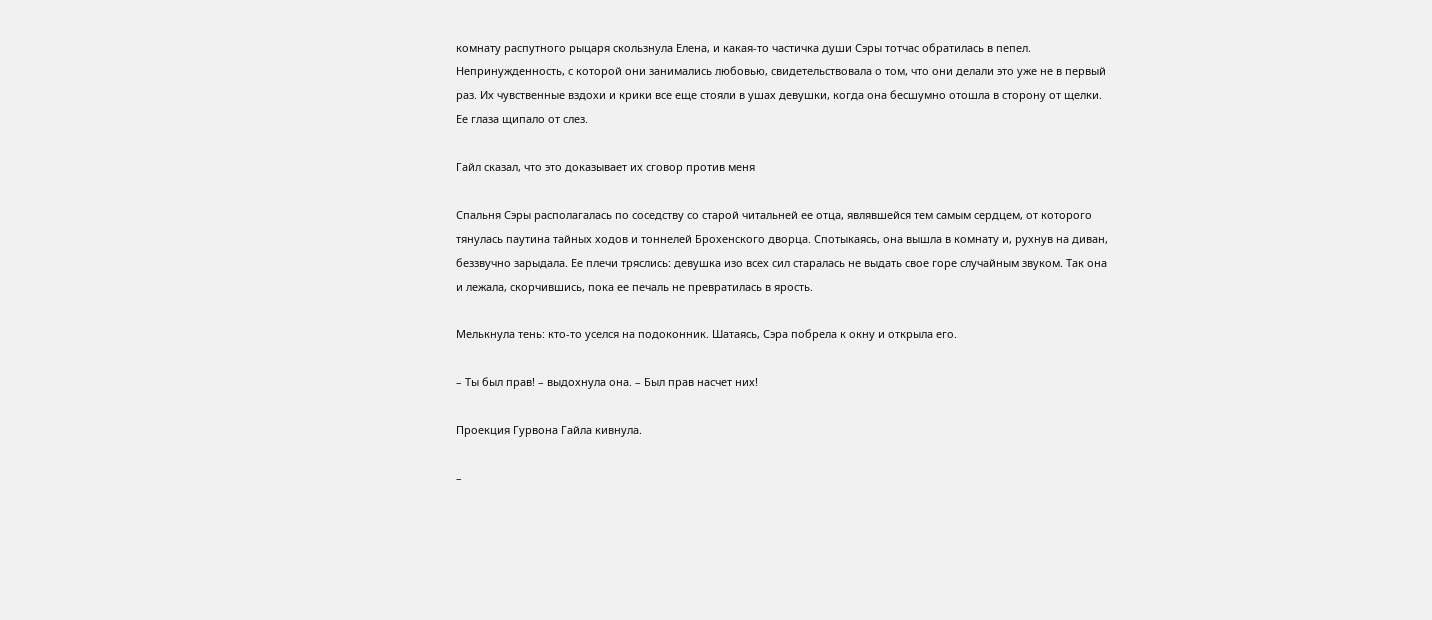комнату распутного рыцаря скользнула Елена, и какая-то частичка души Сэры тотчас обратилась в пепел. Непринужденность, с которой они занимались любовью, свидетельствовала о том, что они делали это уже не в первый раз. Их чувственные вздохи и крики все еще стояли в ушах девушки, когда она бесшумно отошла в сторону от щелки. Ее глаза щипало от слез.

Гайл сказал, что это доказывает их сговор против меня

Спальня Сэры располагалась по соседству со старой читальней ее отца, являвшейся тем самым сердцем, от которого тянулась паутина тайных ходов и тоннелей Брохенского дворца. Спотыкаясь, она вышла в комнату и, рухнув на диван, беззвучно зарыдала. Ее плечи тряслись: девушка изо всех сил старалась не выдать свое горе случайным звуком. Так она и лежала, скорчившись, пока ее печаль не превратилась в ярость.

Мелькнула тень: кто-то уселся на подоконник. Шатаясь, Сэра побрела к окну и открыла его.

– Ты был прав! – выдохнула она. – Был прав насчет них!

Проекция Гурвона Гайла кивнула.

–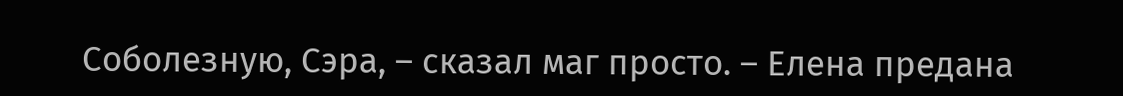Соболезную, Сэра, – сказал маг просто. – Елена предана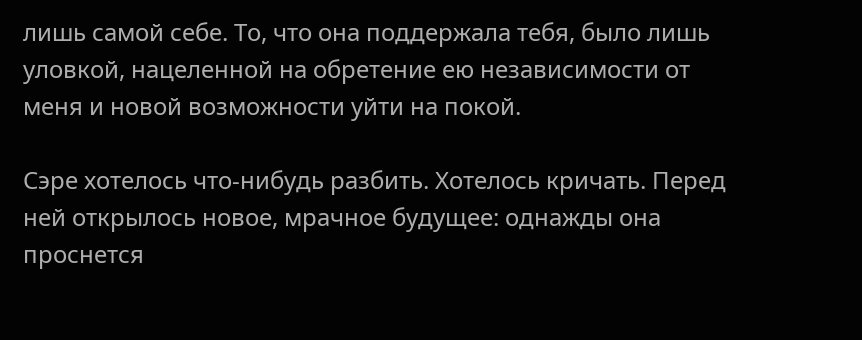лишь самой себе. То, что она поддержала тебя, было лишь уловкой, нацеленной на обретение ею независимости от меня и новой возможности уйти на покой.

Сэре хотелось что-нибудь разбить. Хотелось кричать. Перед ней открылось новое, мрачное будущее: однажды она проснется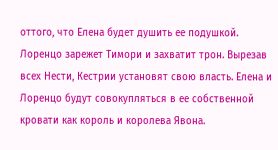оттого, что Елена будет душить ее подушкой. Лоренцо зарежет Тимори и захватит трон. Вырезав всех Нести, Кестрии установят свою власть. Елена и Лоренцо будут совокупляться в ее собственной кровати как король и королева Явона.